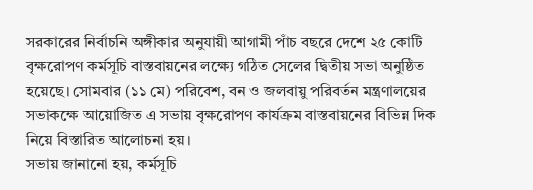সরকারের নির্বাচনি অঙ্গীকার অনুযায়ী আগামী পাঁচ বছরে দেশে ২৫ কোটি বৃক্ষরোপণ কর্মসূচি বাস্তবায়নের লক্ষ্যে গঠিত সেলের দ্বিতীয় সভা অনুষ্ঠিত হয়েছে। সোমবার (১১ মে) পরিবেশ, বন ও জলবায়ু পরিবর্তন মন্ত্রণালয়ের সভাকক্ষে আয়োজিত এ সভায় বৃক্ষরোপণ কার্যক্রম বাস্তবায়নের বিভিন্ন দিক নিয়ে বিস্তারিত আলোচনা হয়।
সভায় জানানো হয়, কর্মসূচি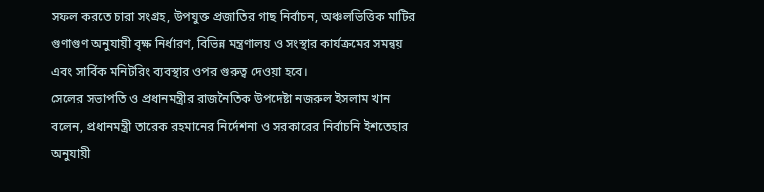সফল করতে চারা সংগ্রহ, উপযুক্ত প্রজাতির গাছ নির্বাচন, অঞ্চলভিত্তিক মাটির গুণাগুণ অনুযায়ী বৃক্ষ নির্ধারণ, বিভিন্ন মন্ত্রণালয় ও সংস্থার কার্যক্রমের সমন্বয় এবং সার্বিক মনিটরিং ব্যবস্থার ওপর গুরুত্ব দেওয়া হবে।
সেলের সভাপতি ও প্রধানমন্ত্রীর রাজনৈতিক উপদেষ্টা নজরুল ইসলাম খান বলেন, প্রধানমন্ত্রী তারেক রহমানের নির্দেশনা ও সরকারের নির্বাচনি ইশতেহার অনুযায়ী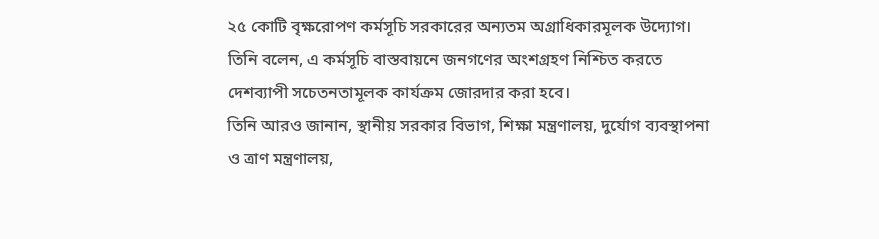২৫ কোটি বৃক্ষরোপণ কর্মসূচি সরকারের অন্যতম অগ্রাধিকারমূলক উদ্যোগ। তিনি বলেন, এ কর্মসূচি বাস্তবায়নে জনগণের অংশগ্রহণ নিশ্চিত করতে দেশব্যাপী সচেতনতামূলক কার্যক্রম জোরদার করা হবে।
তিনি আরও জানান, স্থানীয় সরকার বিভাগ, শিক্ষা মন্ত্রণালয়, দুর্যোগ ব্যবস্থাপনা ও ত্রাণ মন্ত্রণালয়,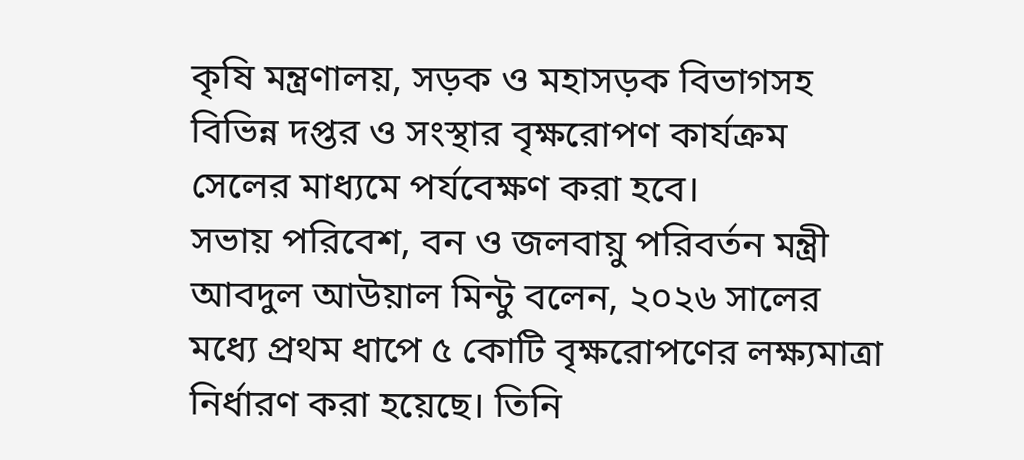কৃষি মন্ত্রণালয়, সড়ক ও মহাসড়ক বিভাগসহ বিভিন্ন দপ্তর ও সংস্থার বৃক্ষরোপণ কার্যক্রম সেলের মাধ্যমে পর্যবেক্ষণ করা হবে।
সভায় পরিবেশ, বন ও জলবায়ু পরিবর্তন মন্ত্রী আবদুল আউয়াল মিন্টু বলেন, ২০২৬ সালের মধ্যে প্রথম ধাপে ৫ কোটি বৃক্ষরোপণের লক্ষ্যমাত্রা নির্ধারণ করা হয়েছে। তিনি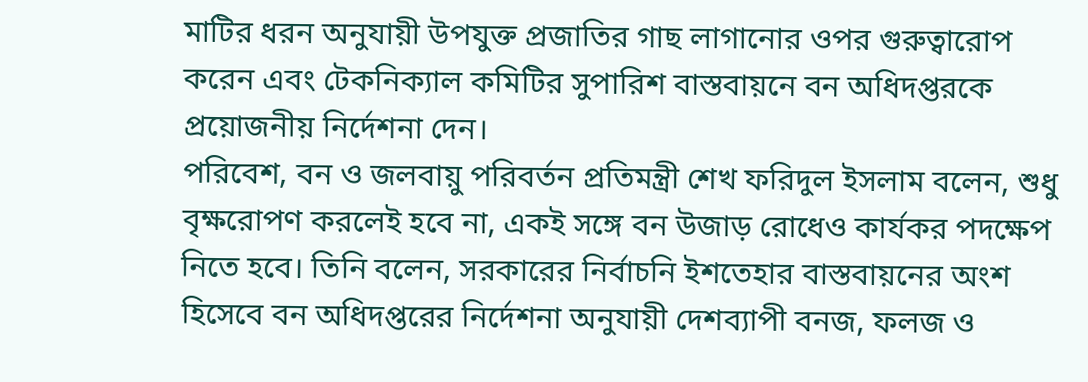মাটির ধরন অনুযায়ী উপযুক্ত প্রজাতির গাছ লাগানোর ওপর গুরুত্বারোপ করেন এবং টেকনিক্যাল কমিটির সুপারিশ বাস্তবায়নে বন অধিদপ্তরকে প্রয়োজনীয় নির্দেশনা দেন।
পরিবেশ, বন ও জলবায়ু পরিবর্তন প্রতিমন্ত্রী শেখ ফরিদুল ইসলাম বলেন, শুধু বৃক্ষরোপণ করলেই হবে না, একই সঙ্গে বন উজাড় রোধেও কার্যকর পদক্ষেপ নিতে হবে। তিনি বলেন, সরকারের নির্বাচনি ইশতেহার বাস্তবায়নের অংশ হিসেবে বন অধিদপ্তরের নির্দেশনা অনুযায়ী দেশব্যাপী বনজ, ফলজ ও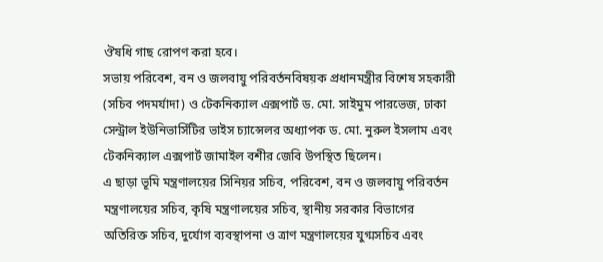ঔষধি গাছ রোপণ করা হবে।
সভায় পরিবেশ, বন ও জলবায়ু পরিবর্তনবিষয়ক প্রধানমন্ত্রীর বিশেষ সহকারী (সচিব পদমর্যাদা) ও টেকনিক্যাল এক্সপার্ট ড. মো. সাইমুম পারভেজ, ঢাকা সেন্ট্রাল ইউনিভার্সিটির ভাইস চ্যান্সেলর অধ্যাপক ড. মো. নুরুল ইসলাম এবং টেকনিক্যাল এক্সপার্ট জামাইল বশীর জেবি উপস্থিত ছিলেন।
এ ছাড়া ভূমি মন্ত্রণালয়ের সিনিয়র সচিব, পরিবেশ, বন ও জলবায়ু পরিবর্তন মন্ত্রণালয়ের সচিব, কৃষি মন্ত্রণালয়ের সচিব, স্থানীয় সরকার বিভাগের অতিরিক্ত সচিব, দুর্যোগ ব্যবস্থাপনা ও ত্রাণ মন্ত্রণালয়ের যুগ্মসচিব এবং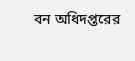বন অধিদপ্তরের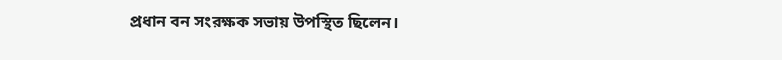প্রধান বন সংরক্ষক সভায় উপস্থিত ছিলেন।